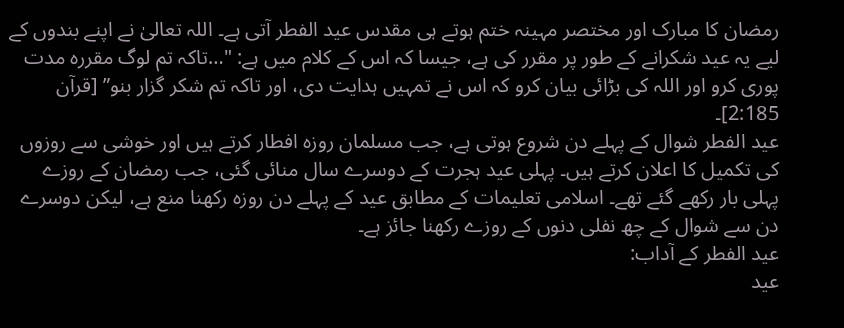رمضان کا مبارک اور مختصر مہینہ ختم ہوتے ہی مقدس عید الفطر آتی ہے۔ اللہ تعالیٰ نے اپنے بندوں کے لیے یہ عید شکرانے کے طور پر مقرر کی ہے، جیسا کہ اس کے کلام میں ہے: "…تاکہ تم لوگ مقررہ مدت پوری کرو اور اللہ کی بڑائی بیان کرو کہ اس نے تمہیں ہدایت دی، اور تاکہ تم شکر گزار بنو” [قرآن 2:185]۔
عید الفطر شوال کے پہلے دن شروع ہوتی ہے، جب مسلمان روزہ افطار کرتے ہیں اور خوشی سے روزوں کی تکمیل کا اعلان کرتے ہیں۔ پہلی عید ہجرت کے دوسرے سال منائی گئی، جب رمضان کے روزے پہلی بار رکھے گئے تھے۔ اسلامی تعلیمات کے مطابق عید کے پہلے دن روزہ رکھنا منع ہے، لیکن دوسرے دن سے شوال کے چھ نفلی دنوں کے روزے رکھنا جائز ہے۔
عید الفطر کے آداب:
عید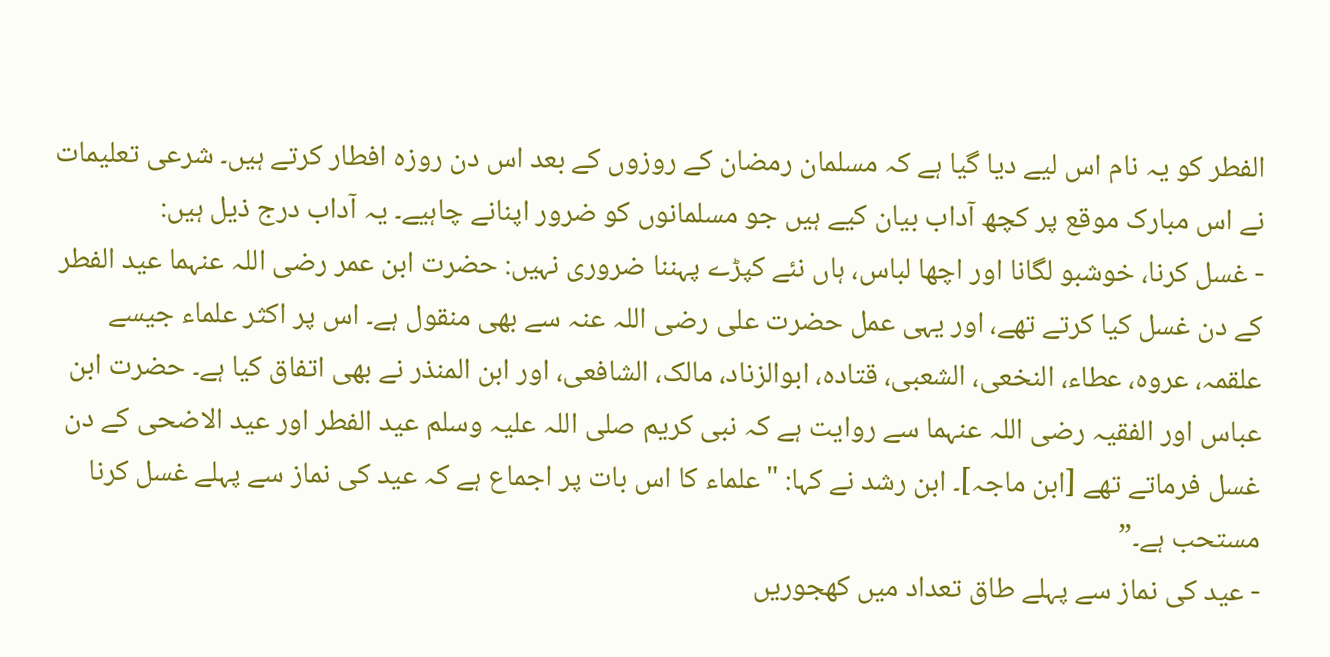الفطر کو یہ نام اس لیے دیا گیا ہے کہ مسلمان رمضان کے روزوں کے بعد اس دن روزہ افطار کرتے ہیں۔ شرعی تعلیمات نے اس مبارک موقع پر کچھ آداب بیان کیے ہیں جو مسلمانوں کو ضرور اپنانے چاہیے۔ یہ آداب درج ذیل ہیں:
- غسل کرنا، خوشبو لگانا اور اچھا لباس، ہاں نئے کپڑے پہننا ضروری نہیں: حضرت ابن عمر رضی اللہ عنہما عید الفطر کے دن غسل کیا کرتے تھے، اور یہی عمل حضرت علی رضی اللہ عنہ سے بھی منقول ہے۔ اس پر اکثر علماء جیسے علقمہ، عروہ، عطاء، النخعی، الشعبی، قتادہ، ابوالزناد، مالک، الشافعی، اور ابن المنذر نے بھی اتفاق کیا ہے۔ حضرت ابن عباس اور الفقیہ رضی اللہ عنہما سے روایت ہے کہ نبی کریم صلی اللہ علیہ وسلم عید الفطر اور عید الاضحی کے دن غسل فرماتے تھے [ابن ماجہ]۔ ابن رشد نے کہا: "علماء کا اس بات پر اجماع ہے کہ عید کی نماز سے پہلے غسل کرنا مستحب ہے۔”
- عید کی نماز سے پہلے طاق تعداد میں کھجوریں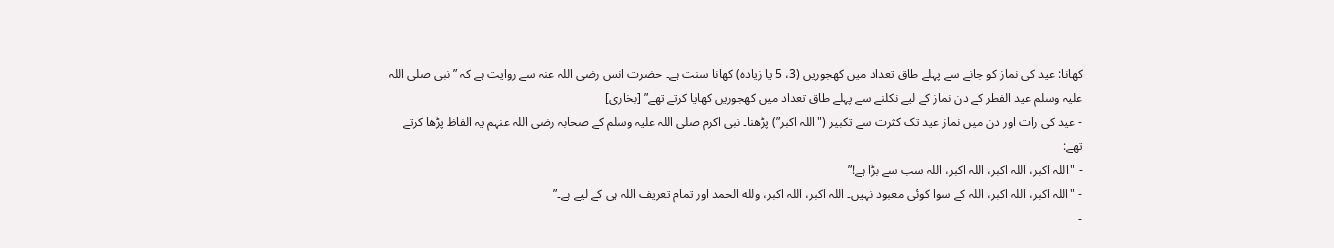کھانا: عید کی نماز کو جانے سے پہلے طاق تعداد میں کھجوریں (3، 5 یا زیادہ) کھانا سنت ہے۔ حضرت انس رضی اللہ عنہ سے روایت ہے کہ ” نبی صلی اللہ علیہ وسلم عید الفطر کے دن نماز کے لیے نکلنے سے پہلے طاق تعداد میں کھجوریں کھایا کرتے تھے” [بخاری]
- عید کی رات اور دن میں نماز عید تک کثرت سے تکبیر ("اللہ اکبر”) پڑھنا۔ نبی اکرم صلی اللہ علیہ وسلم کے صحابہ رضی اللہ عنہم یہ الفاظ پڑھا کرتے تھے:
- "اللہ اکبر، اللہ اکبر، اللہ اکبر، اللہ سب سے بڑا ہے!”
- "اللہ اکبر، اللہ اکبر، اللہ کے سوا کوئی معبود نہیں۔ اللہ اکبر، اللہ اکبر، ولله الحمد اور تمام تعریف اللہ ہی کے لیے ہے۔”
-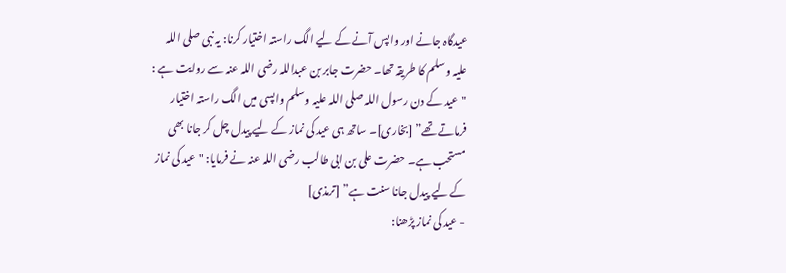عیدگاہ جانے اور واپس آنے کے لیے الگ راستہ اختیار کرنا: یہ نبی صلی اللہ علیہ وسلم کا طریقہ تھا۔ حضرت جابر بن عبداللہ رضی اللہ عنہ سے روایت ہے : "عید کے دن رسول اللہ صلی اللہ علیہ وسلم واپسی میں الگ راستہ اختیار فرماتے تھے” [بخاری]۔ ساتھ ہی عید کی نماز کے لیے پیدل چل کر جانا بھی مستحب ہے۔ حضرت علی بن ابی طالب رضی اللہ عنہ نے فرمایا: "عید کی نماز کے لیے پیدل جانا سنت ہے” [ترمذی]
- عید کی نماز پڑھنا: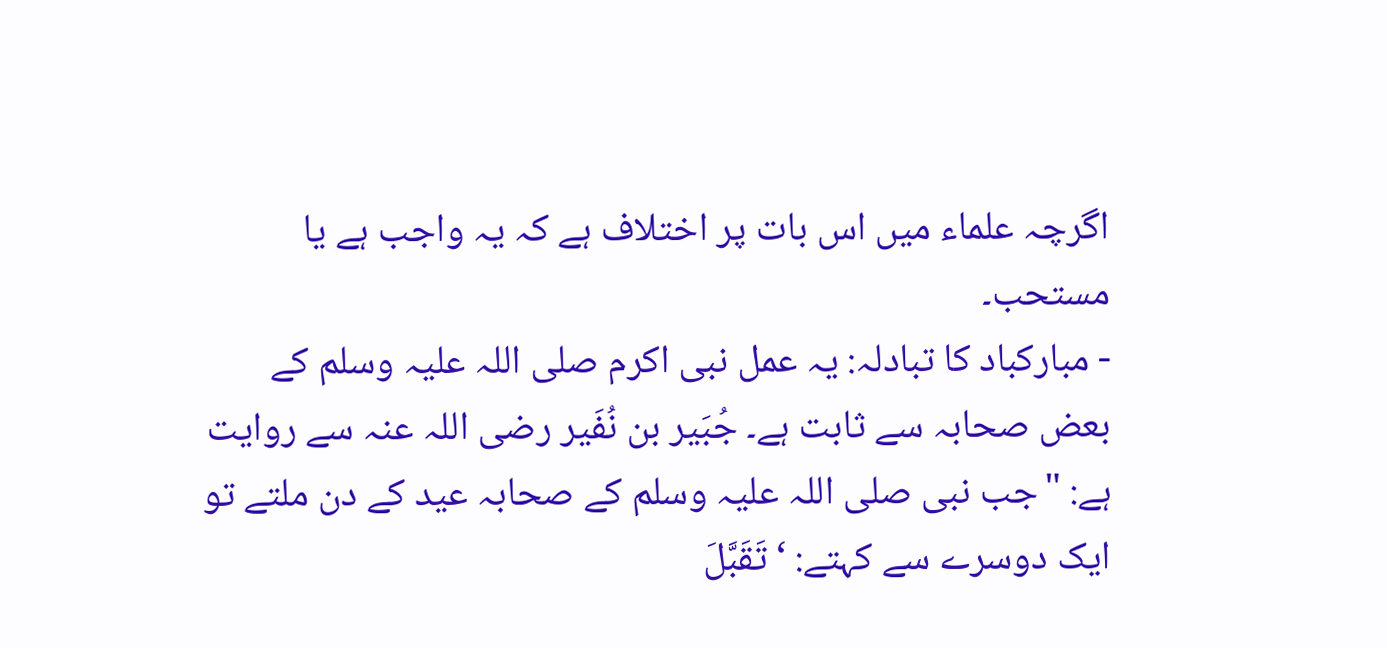اگرچہ علماء میں اس بات پر اختلاف ہے کہ یہ واجب ہے یا مستحب۔
- مبارکباد کا تبادلہ: یہ عمل نبی اکرم صلی اللہ علیہ وسلم کے بعض صحابہ سے ثابت ہے۔ جُبَیر بن نُفَیر رضی اللہ عنہ سے روایت ہے: "جب نبی صلی اللہ علیہ وسلم کے صحابہ عید کے دن ملتے تو ایک دوسرے سے کہتے: ‘ تَقَبَّلَ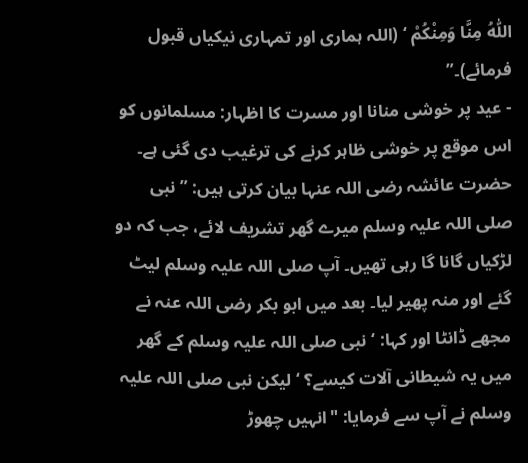اللّٰہُ مِنَّا وَمِنْکُمْ ‘ (اللہ ہماری اور تمہاری نیکیاں قبول فرمائے)۔”
- عید پر خوشی منانا اور مسرت کا اظہار: مسلمانوں کو اس موقع پر خوشی ظاہر کرنے کی ترغیب دی گئی ہے۔ حضرت عائشہ رضی اللہ عنہا بیان کرتی ہیں: ” نبی صلی اللہ علیہ وسلم میرے گھر تشریف لائے، جب کہ دو لڑکیاں گانا گا رہی تھیں۔ آپ صلی اللہ علیہ وسلم لیٹ گئے اور منہ پھیر لیا۔ بعد میں ابو بکر رضی اللہ عنہ نے مجھے ڈانٹا اور کہا: ‘ نبی صلی اللہ علیہ وسلم کے گھر میں یہ شیطانی آلات کیسے؟ ‘ لیکن نبی صلی اللہ علیہ وسلم نے آپ سے فرمایا: "انہیں چھوڑ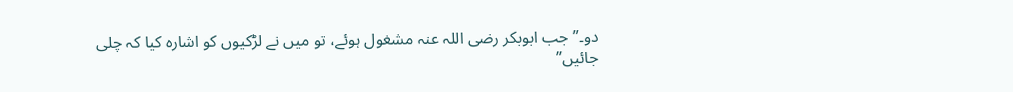دو۔” جب ابوبکر رضی اللہ عنہ مشغول ہوئے، تو میں نے لڑکیوں کو اشارہ کیا کہ چلی جائیں”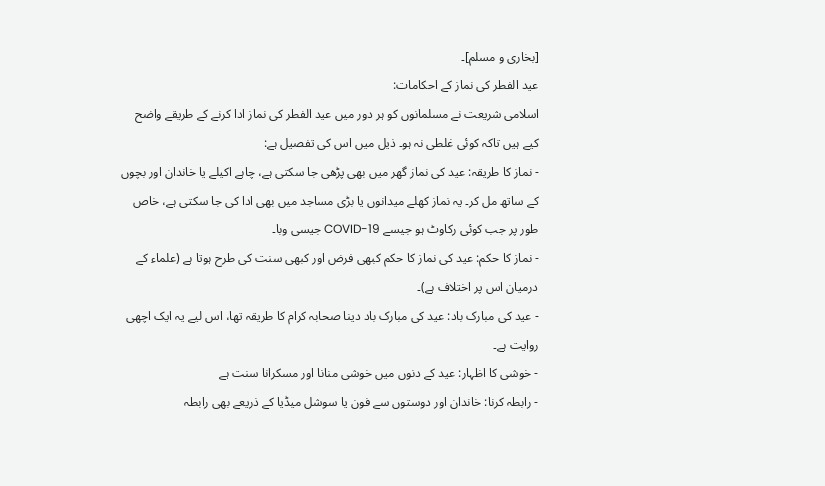[بخاری و مسلم]۔
عید الفطر کی نماز کے احکامات:
اسلامی شریعت نے مسلمانوں کو ہر دور میں عید الفطر کی نماز ادا کرنے کے طریقے واضح کیے ہیں تاکہ کوئی غلطی نہ ہو۔ ذیل میں اس کی تفصیل ہے:
- نماز کا طریقہ: عید کی نماز گھر میں بھی پڑھی جا سکتی ہے، چاہے اکیلے یا خاندان اور بچوں کے ساتھ مل کر۔ یہ نماز کھلے میدانوں یا بڑی مساجد میں بھی ادا کی جا سکتی ہے، خاص طور پر جب کوئی رکاوٹ ہو جیسے COVID-19 جیسی وبا۔
- نماز کا حکم: عید کی نماز کا حکم کبھی فرض اور کبھی سنت کی طرح ہوتا ہے (علماء کے درمیان اس پر اختلاف ہے)۔
- عید کی مبارک باد: عید کی مبارک باد دینا صحابہ کرام کا طریقہ تھا، اس لیے یہ ایک اچھی روایت ہے۔
- خوشی کا اظہار: عید کے دنوں میں خوشی منانا اور مسکرانا سنت ہے
- رابطہ کرنا: خاندان اور دوستوں سے فون یا سوشل میڈیا کے ذریعے بھی رابطہ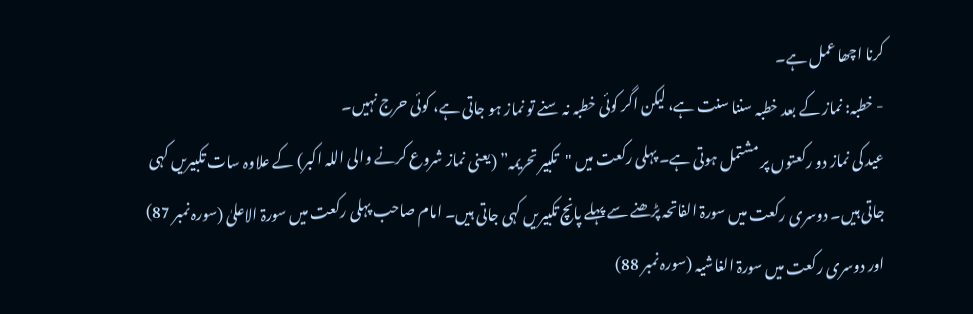کرنا اچھا عمل ہے۔
- خطبہ: نماز کے بعد خطبہ سننا سنت ہے، لیکن اگر کوئی خطبہ نہ سنے تو نماز ہو جاتی ہے، کوئی حرج نہیں۔
عید کی نماز دو رکعتوں پر مشتمل ہوتی ہے۔ پہلی رکعت میں "تکبیر تحریمہ” (یعنی نماز شروع کرنے والی اللہ اکبر) کے علاوہ سات تکبیریں کہی جاتی ہیں۔ دوسری رکعت میں سورۃ الفاتحہ پڑھنے سے پہلے پانچ تکبیریں کہی جاتی ہیں۔ امام صاحب پہلی رکعت میں سورۃ الاعلیٰ (سورہ نمبر 87) اور دوسری رکعت میں سورۃ الغاشیہ (سورہ نمبر 88)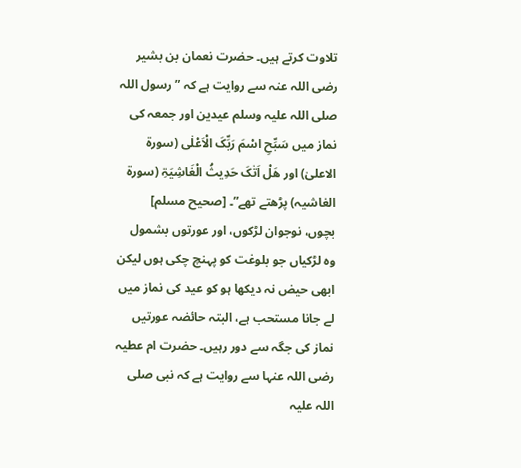تلاوت کرتے ہیں۔ حضرت نعمان بن بشیر رضی اللہ عنہ سے روایت ہے کہ ” رسول اللہ صلی اللہ علیہ وسلم عیدین اور جمعہ کی نماز میں سَبِّحِ اسْمَ رَبِّکَ الْاَعْلٰی (سورۃ الاعلیٰ) اور ھَلْ اَتٰکَ حَدِیثُ الْغَاشِیَۃِ (سورۃ الغاشیہ) پڑھتے تھے”۔ [صحیح مسلم]
بچوں، نوجوان لڑکوں، اور عورتوں بشمول وہ لڑکیاں جو بلوغت کو پہنچ چکی ہوں لیکن ابھی حیض نہ دیکھا ہو کو عید کی نماز میں لے جانا مستحب ہے، البتہ حائضہ عورتیں نماز کی جگہ سے دور رہیں۔ حضرت ام عطیہ رضی اللہ عنہا سے روایت ہے کہ نبی صلی اللہ علیہ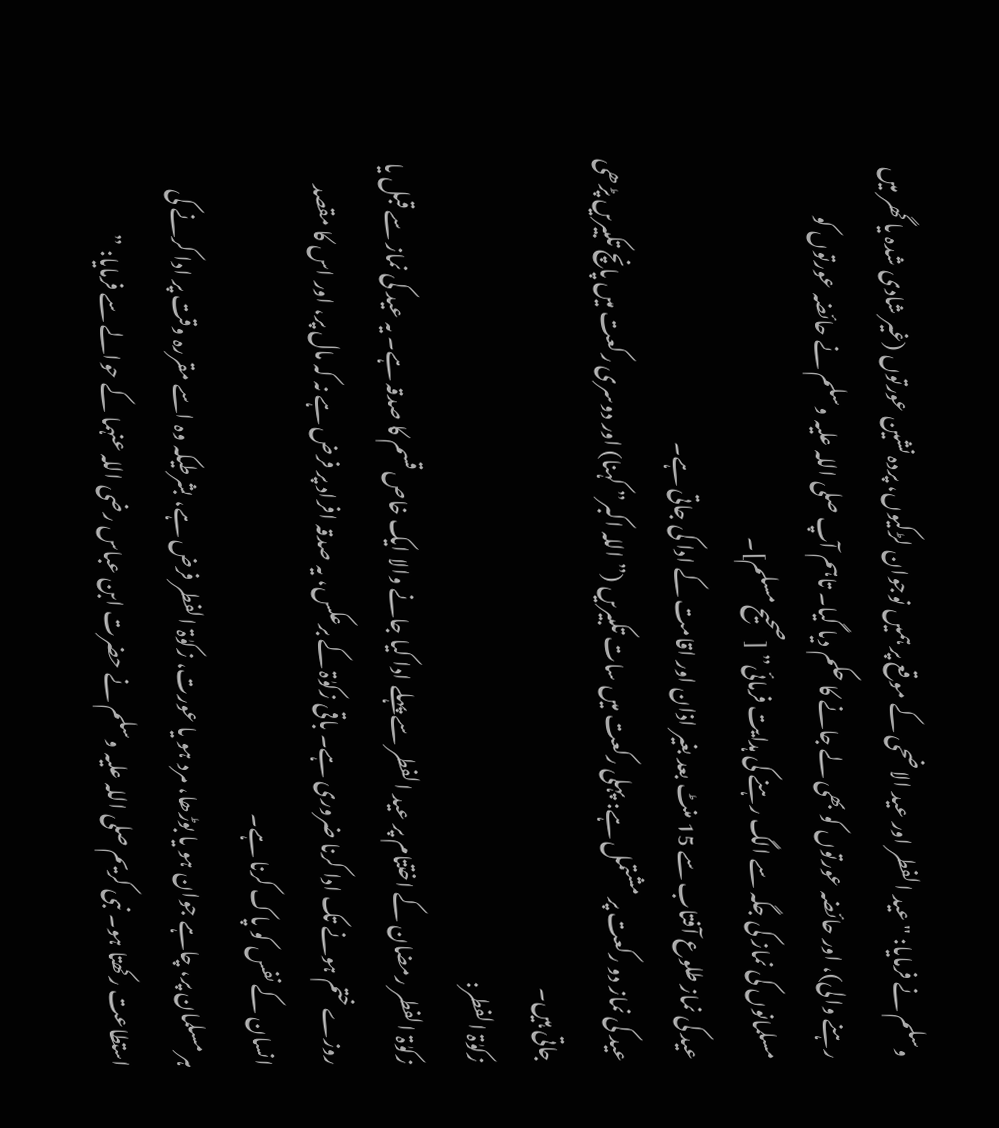وسلم نے فرمایا: "عید الفطر اور عید الاضحی کے موقع پر ہمیں نوجوان لڑکیوں، پردہ نشین عورتوں (غیر شادی شدہ یا گھر میں رہنے والی)، اور حائضہ عورتوں کو بھی لے جانے کا حکم دیا گیا۔ تاہم آپ صلی اللہ علیہ وسلم نے حائضہ عورتوں کو مسلمانوں کی نماز کی جگہ سے الگ رہنے کی ہدایت فرمائی” [صحیح مسلم]۔
عید کی نماز طلوع آفتاب سے 15 منٹ بعد بغیر اذان اور اقامت کے ادا کی جاتی ہے۔
عید کی نماز دو رکعت پر مشتمل ہے: پہلی رکعت میں سات تکبیریں (” اللہ اکبر” کہنا) اور دوسری رکعت میں پانچ تکبیریں پڑھی جاتی ہیں۔
زکوٰۃ الفطر:
زکوٰۃ الفطر رمضان کے اختتام پر عید الفطر سے پہلے ادا کیا جانے والا ایک خاص قسم کا صدقہ ہے۔ یہ عید کی نماز سے قبل یا روزے ختم ہونے تک ادا کرنا ضروری ہے۔ باقی زکوٰۃ کے برعکس، یہ صدقہ افراد پر فرض ہے نہ کہ مال پر، اور اس کا مقصد انسان کے نفس کو پاک کرنا ہے۔
ہر مسلمان پر، چاہے جوان ہو یا بوڑھا، مرد ہو یا عورت، زکوٰۃ الفطر فرض ہے، بشرطیکہ وہ اسے مقررہ وقت پر ادا کرنے کی استطاعت رکھتا ہو۔ نبی کریم صلی اللہ علیہ وسلم نے حضرت ابن عباس رضی اللہ عنہما کے حوالے سے فرمایا: ”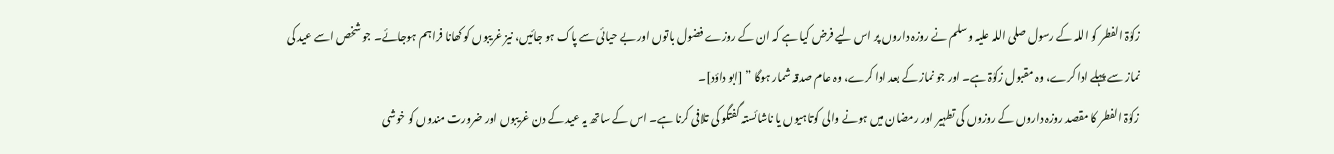زکوٰۃ الفطر کو اللہ کے رسول صلی اللہ علیہ وسلم نے روزہ داروں پر اس لیے فرض کیا ہے کہ ان کے روزے فضول باتوں اور بے حیائی سے پاک ہو جائیں، نیز غریبوں کو کھانا فراہم ہوجائے۔ جو شخص اسے عید کی نماز سے پہلے ادا کرے، وہ مقبول زکوٰۃ ہے۔ اور جو نماز کے بعد ادا کرے، وہ عام صدقہ شمار ہوگا ” [ابو داؤد]۔
زکوٰۃ الفطر کا مقصد روزہ داروں کے روزوں کی تطہیر اور رمضان میں ہونے والی کوتاہیوں یا ناشائستہ گفتگو کی تلافی کرنا ہے۔ اس کے ساتھ یہ عید کے دن غریبوں اور ضرورت مندوں کو خوشی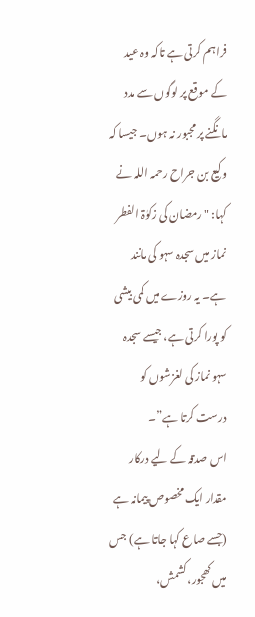فراہم کرتی ہے تاکہ وہ عید کے موقع پر لوگوں سے مدد مانگنے پر مجبور نہ ہوں۔ جیسا کہ وکیع بن جراح رحمہ اللہ نے کہا: "رمضان کی زکوٰۃ الفطر نماز میں سجدہ سہو کی مانند ہے۔ یہ روزے میں کمی بیشی کو پورا کرتی ہے، جیسے سجدہ سہو نماز کی لغزشوں کو درست کرتا ہے”۔
اس صدقہ کے لیے درکار مقدار ایک مخصوص پیمانہ ہے (جسے صاع کہا جاتا ہے) جس میں کھجور، کشمش،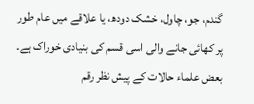گندم، جو، چاول، خشک دودھ، یا علاقے میں عام طور پر کھائی جانے والی اسی قسم کی بنیادی خوراک ہے۔ بعض علماء حالات کے پیش نظر رقم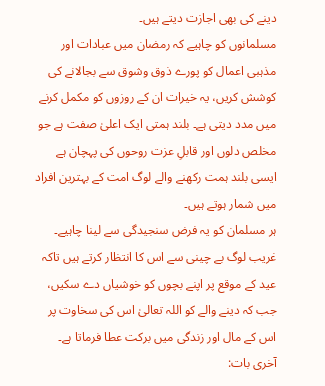دینے کی بھی اجازت دیتے ہیں۔
مسلمانوں کو چاہیے کہ رمضان میں عبادات اور مذہبی اعمال کو پورے ذوق وشوق سے بجالانے کی کوشش کریں، یہ خیرات ان کے روزوں کو مکمل کرنے میں مدد دیتی ہے۔ بلند ہمتی ایک اعلیٰ صفت ہے جو مخلص دلوں اور قابلِ عزت روحوں کی پہچان ہے ایسی بلند ہمت رکھنے والے لوگ امت کے بہترین افراد میں شمار ہوتے ہیں۔
ہر مسلمان کو یہ فرض سنجیدگی سے لینا چاہیے۔ غریب لوگ بے چینی سے اس کا انتظار کرتے ہیں تاکہ عید کے موقع پر اپنے بچوں کو خوشیاں دے سکیں، جب کہ دینے والے کو اللہ تعالیٰ اس کی سخاوت پر اس کے مال اور زندگی میں برکت عطا فرماتا ہے۔
آخری بات: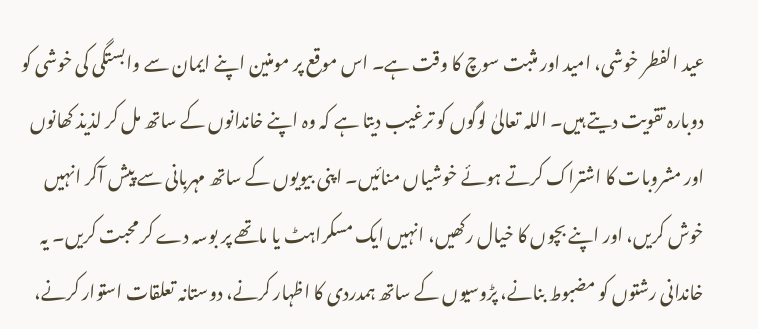عید الفطر خوشی، امید اور مثبت سوچ کا وقت ہے۔ اس موقع پر مومنین اپنے ایمان سے وابستگی کی خوشی کو دوبارہ تقویت دیتے ہیں۔ اللہ تعالیٰ لوگوں کو ترغیب دیتا ہے کہ وہ اپنے خاندانوں کے ساتھ مل کر لذیذ کھانوں اور مشروبات کا اشتراک کرتے ہوئے خوشیاں منائیں۔ اپنی بیویوں کے ساتھ مہربانی سے پیش آکر انہیں خوش کریں، اور اپنے بچوں کا خیال رکھیں، انہیں ایک مسکراہٹ یا ماتھے پر بوسہ دے کر محبت کریں۔ یہ خاندانی رشتوں کو مضبوط بنانے، پڑوسیوں کے ساتھ ہمدردی کا اظہار کرنے، دوستانہ تعلقات استوار کرنے،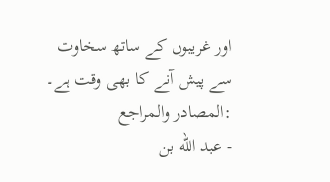اور غریبوں کے ساتھ سخاوت سے پیش آنے کا بھی وقت ہے۔
:المصادر والمراجع
- عبد الله بن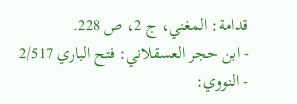قدامة: المغني، ج 2، ص 228.
- ابن حجر العسقلاني: فتح الباري 2/517
- النووي: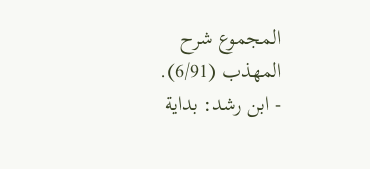المجموع شرح المهذب (6/91).
- ابن رشد: بداية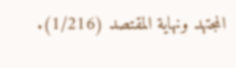المجتهد ونهاية المقتصد (1/216).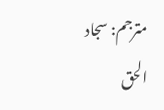مترجم: سجاد الحق